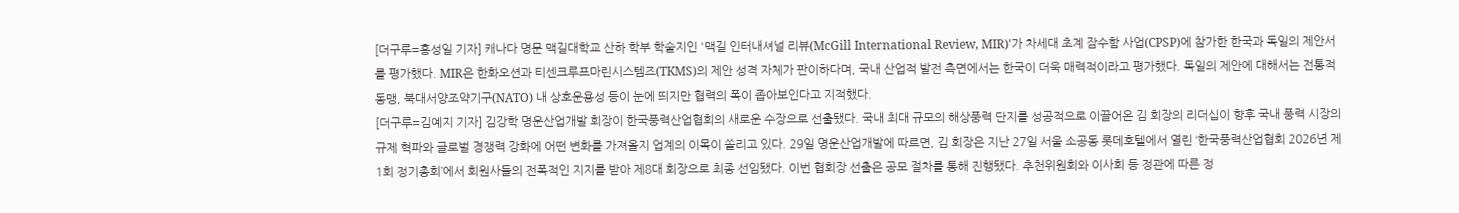[더구루=홍성일 기자] 캐나다 명문 맥길대학교 산하 학부 학술지인 '맥길 인터내셔널 리뷰(McGill International Review, MIR)'가 차세대 초계 잠수함 사업(CPSP)에 참가한 한국과 독일의 제안서를 평가했다. MIR은 한화오션과 티센크루프마린시스템즈(TKMS)의 제안 성격 자체가 판이하다며, 국내 산업적 발전 측면에서는 한국이 더욱 매력적이라고 평가했다. 독일의 제안에 대해서는 전통적 동맹, 북대서양조약기구(NATO) 내 상호운용성 등이 눈에 띄지만 협력의 폭이 좁아보인다고 지적했다.
[더구루=김예지 기자] 김강학 명운산업개발 회장이 한국풍력산업협회의 새로운 수장으로 선출됐다. 국내 최대 규모의 해상풍력 단지를 성공적으로 이끌어온 김 회장의 리더십이 향후 국내 풍력 시장의 규제 혁파와 글로벌 경쟁력 강화에 어떤 변화를 가져올지 업계의 이목이 쏠리고 있다. 29일 명운산업개발에 따르면, 김 회장은 지난 27일 서울 소공동 롯데호텔에서 열린 ‘한국풍력산업협회 2026년 제1회 정기총회’에서 회원사들의 전폭적인 지지를 받아 제8대 회장으로 최종 선임됐다. 이번 협회장 선출은 공모 절차를 통해 진행됐다. 추천위원회와 이사회 등 정관에 따른 정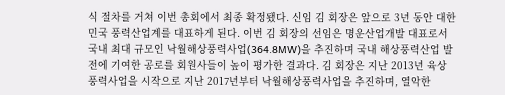식 절차를 거쳐 이번 총회에서 최종 확정됐다. 신임 김 회장은 앞으로 3년 동안 대한민국 풍력산업계를 대표하게 된다. 이번 김 회장의 선임은 명운산업개발 대표로서 국내 최대 규모인 낙월해상풍력사업(364.8MW)을 추진하며 국내 해상풍력산업 발전에 기여한 공로를 회원사들이 높이 평가한 결과다. 김 회장은 지난 2013년 육상풍력사업을 시작으로 지난 2017년부터 낙월해상풍력사업을 추진하며, 열악한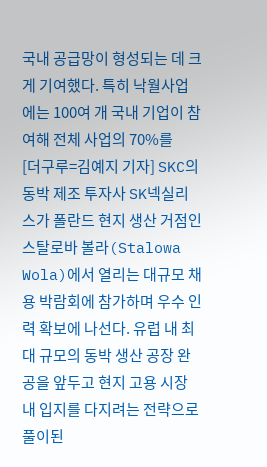국내 공급망이 형성되는 데 크게 기여했다. 특히 낙월사업에는 100여 개 국내 기업이 참여해 전체 사업의 70%를
[더구루=김예지 기자] SKC의 동박 제조 투자사 SK넥실리스가 폴란드 현지 생산 거점인 스탈로바 볼라(Stalowa Wola)에서 열리는 대규모 채용 박람회에 참가하며 우수 인력 확보에 나선다. 유럽 내 최대 규모의 동박 생산 공장 완공을 앞두고 현지 고용 시장 내 입지를 다지려는 전략으로 풀이된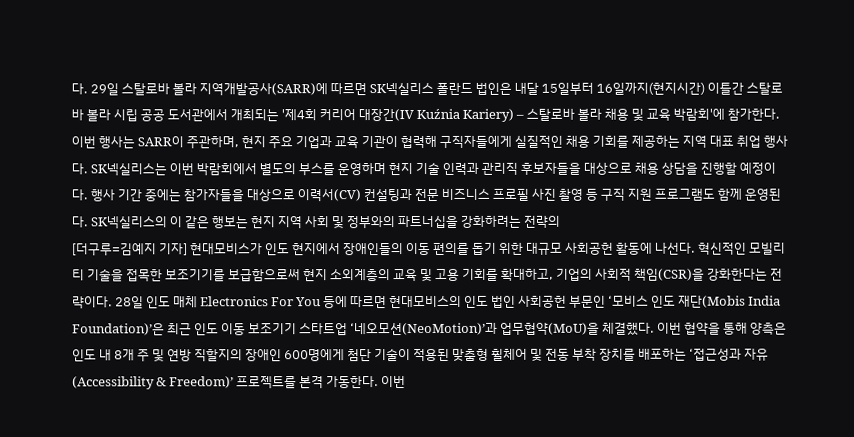다. 29일 스탈로바 볼라 지역개발공사(SARR)에 따르면 SK넥실리스 폴란드 법인은 내달 15일부터 16일까지(현지시간) 이틀간 스탈로바 볼라 시립 공공 도서관에서 개최되는 '제4회 커리어 대장간(IV Kuźnia Kariery) – 스탈로바 볼라 채용 및 교육 박람회'에 참가한다. 이번 행사는 SARR이 주관하며, 현지 주요 기업과 교육 기관이 협력해 구직자들에게 실질적인 채용 기회를 제공하는 지역 대표 취업 행사다. SK넥실리스는 이번 박람회에서 별도의 부스를 운영하며 현지 기술 인력과 관리직 후보자들을 대상으로 채용 상담을 진행할 예정이다. 행사 기간 중에는 참가자들을 대상으로 이력서(CV) 컨설팅과 전문 비즈니스 프로필 사진 촬영 등 구직 지원 프로그램도 함께 운영된다. SK넥실리스의 이 같은 행보는 현지 지역 사회 및 정부와의 파트너십을 강화하려는 전략의
[더구루=김예지 기자] 현대모비스가 인도 현지에서 장애인들의 이동 편의를 돕기 위한 대규모 사회공헌 활동에 나선다. 혁신적인 모빌리티 기술을 접목한 보조기기를 보급함으로써 현지 소외계층의 교육 및 고용 기회를 확대하고, 기업의 사회적 책임(CSR)을 강화한다는 전략이다. 28일 인도 매체 Electronics For You 등에 따르면 현대모비스의 인도 법인 사회공헌 부문인 ‘모비스 인도 재단(Mobis India Foundation)’은 최근 인도 이동 보조기기 스타트업 ‘네오모션(NeoMotion)’과 업무협약(MoU)을 체결했다. 이번 협약을 통해 양측은 인도 내 8개 주 및 연방 직할지의 장애인 600명에게 첨단 기술이 적용된 맞춤형 휠체어 및 전동 부착 장치를 배포하는 ‘접근성과 자유(Accessibility & Freedom)’ 프로젝트를 본격 가동한다. 이번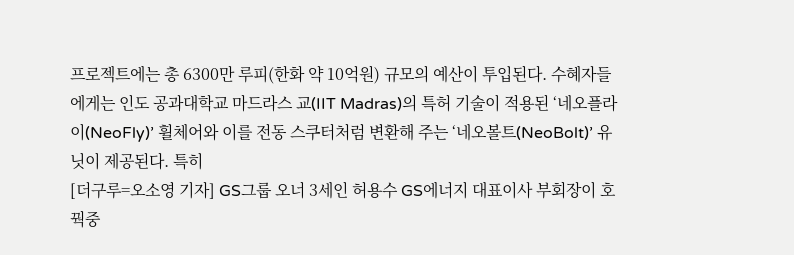프로젝트에는 총 6300만 루피(한화 약 10억원) 규모의 예산이 투입된다. 수혜자들에게는 인도 공과대학교 마드라스 교(IIT Madras)의 특허 기술이 적용된 ‘네오플라이(NeoFly)’ 휠체어와 이를 전동 스쿠터처럼 변환해 주는 ‘네오볼트(NeoBolt)’ 유닛이 제공된다. 특히
[더구루=오소영 기자] GS그룹 오너 3세인 허용수 GS에너지 대표이사 부회장이 호꿕중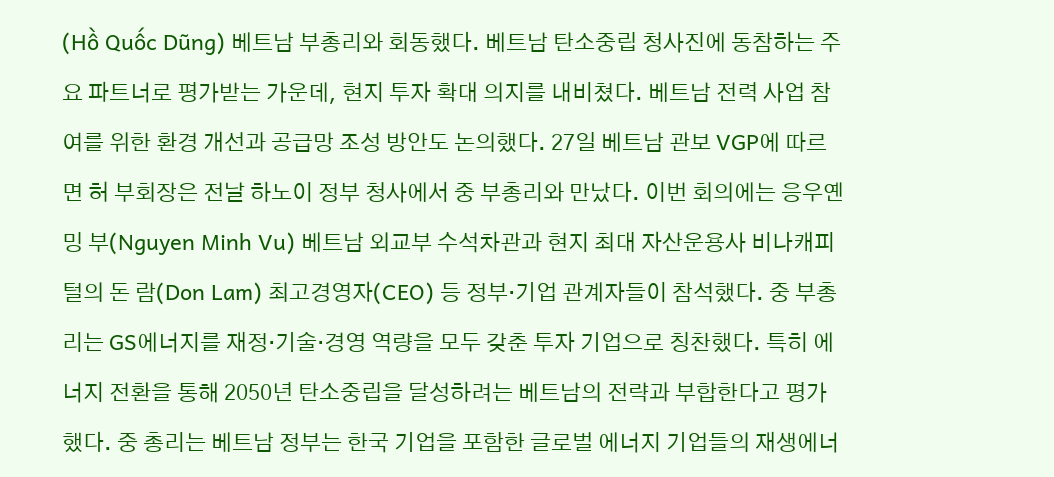(Hồ Quốc Dũng) 베트남 부총리와 회동했다. 베트남 탄소중립 청사진에 동참하는 주요 파트너로 평가받는 가운데, 현지 투자 확대 의지를 내비쳤다. 베트남 전력 사업 참여를 위한 환경 개선과 공급망 조성 방안도 논의했다. 27일 베트남 관보 VGP에 따르면 허 부회장은 전날 하노이 정부 청사에서 중 부총리와 만났다. 이번 회의에는 응우옌 밍 부(Nguyen Minh Vu) 베트남 외교부 수석차관과 현지 최대 자산운용사 비나캐피털의 돈 람(Don Lam) 최고경영자(CEO) 등 정부·기업 관계자들이 참석했다. 중 부총리는 GS에너지를 재정·기술·경영 역량을 모두 갖춘 투자 기업으로 칭찬했다. 특히 에너지 전환을 통해 2050년 탄소중립을 달성하려는 베트남의 전략과 부합한다고 평가했다. 중 총리는 베트남 정부는 한국 기업을 포함한 글로벌 에너지 기업들의 재생에너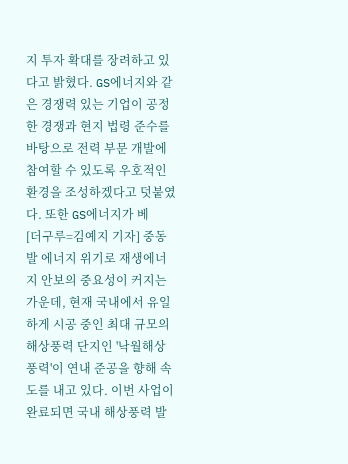지 투자 확대를 장려하고 있다고 밝혔다. GS에너지와 같은 경쟁력 있는 기업이 공정한 경쟁과 현지 법령 준수를 바탕으로 전력 부문 개발에 참여할 수 있도록 우호적인 환경을 조성하겠다고 덧붙였다. 또한 GS에너지가 베
[더구루=김예지 기자] 중동발 에너지 위기로 재생에너지 안보의 중요성이 커지는 가운데, 현재 국내에서 유일하게 시공 중인 최대 규모의 해상풍력 단지인 '낙월해상풍력'이 연내 준공을 향해 속도를 내고 있다. 이번 사업이 완료되면 국내 해상풍력 발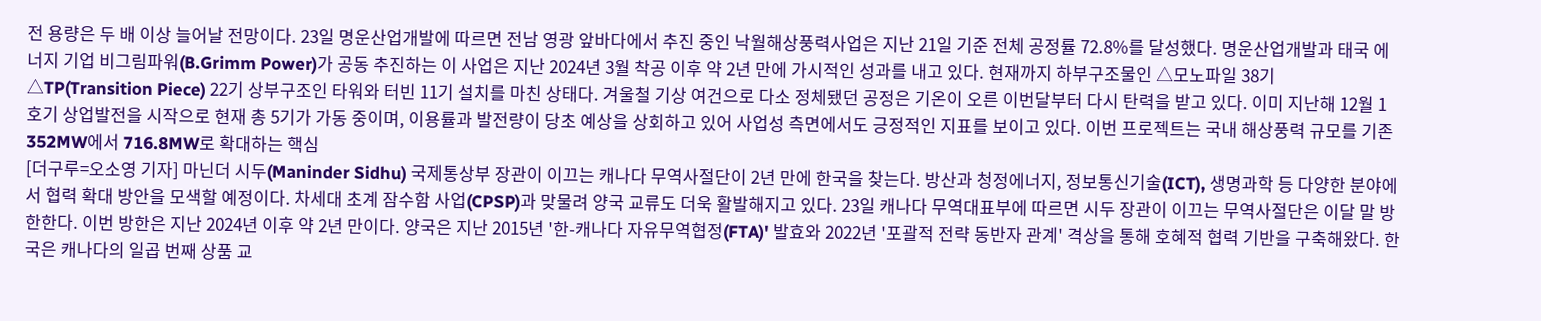전 용량은 두 배 이상 늘어날 전망이다. 23일 명운산업개발에 따르면 전남 영광 앞바다에서 추진 중인 낙월해상풍력사업은 지난 21일 기준 전체 공정률 72.8%를 달성했다. 명운산업개발과 태국 에너지 기업 비그림파워(B.Grimm Power)가 공동 추진하는 이 사업은 지난 2024년 3월 착공 이후 약 2년 만에 가시적인 성과를 내고 있다. 현재까지 하부구조물인 △모노파일 38기 △TP(Transition Piece) 22기 상부구조인 타워와 터빈 11기 설치를 마친 상태다. 겨울철 기상 여건으로 다소 정체됐던 공정은 기온이 오른 이번달부터 다시 탄력을 받고 있다. 이미 지난해 12월 1호기 상업발전을 시작으로 현재 총 5기가 가동 중이며, 이용률과 발전량이 당초 예상을 상회하고 있어 사업성 측면에서도 긍정적인 지표를 보이고 있다. 이번 프로젝트는 국내 해상풍력 규모를 기존 352MW에서 716.8MW로 확대하는 핵심
[더구루=오소영 기자] 마닌더 시두(Maninder Sidhu) 국제통상부 장관이 이끄는 캐나다 무역사절단이 2년 만에 한국을 찾는다. 방산과 청정에너지, 정보통신기술(ICT), 생명과학 등 다양한 분야에서 협력 확대 방안을 모색할 예정이다. 차세대 초계 잠수함 사업(CPSP)과 맞물려 양국 교류도 더욱 활발해지고 있다. 23일 캐나다 무역대표부에 따르면 시두 장관이 이끄는 무역사절단은 이달 말 방한한다. 이번 방한은 지난 2024년 이후 약 2년 만이다. 양국은 지난 2015년 '한-캐나다 자유무역협정(FTA)' 발효와 2022년 '포괄적 전략 동반자 관계' 격상을 통해 호혜적 협력 기반을 구축해왔다. 한국은 캐나다의 일곱 번째 상품 교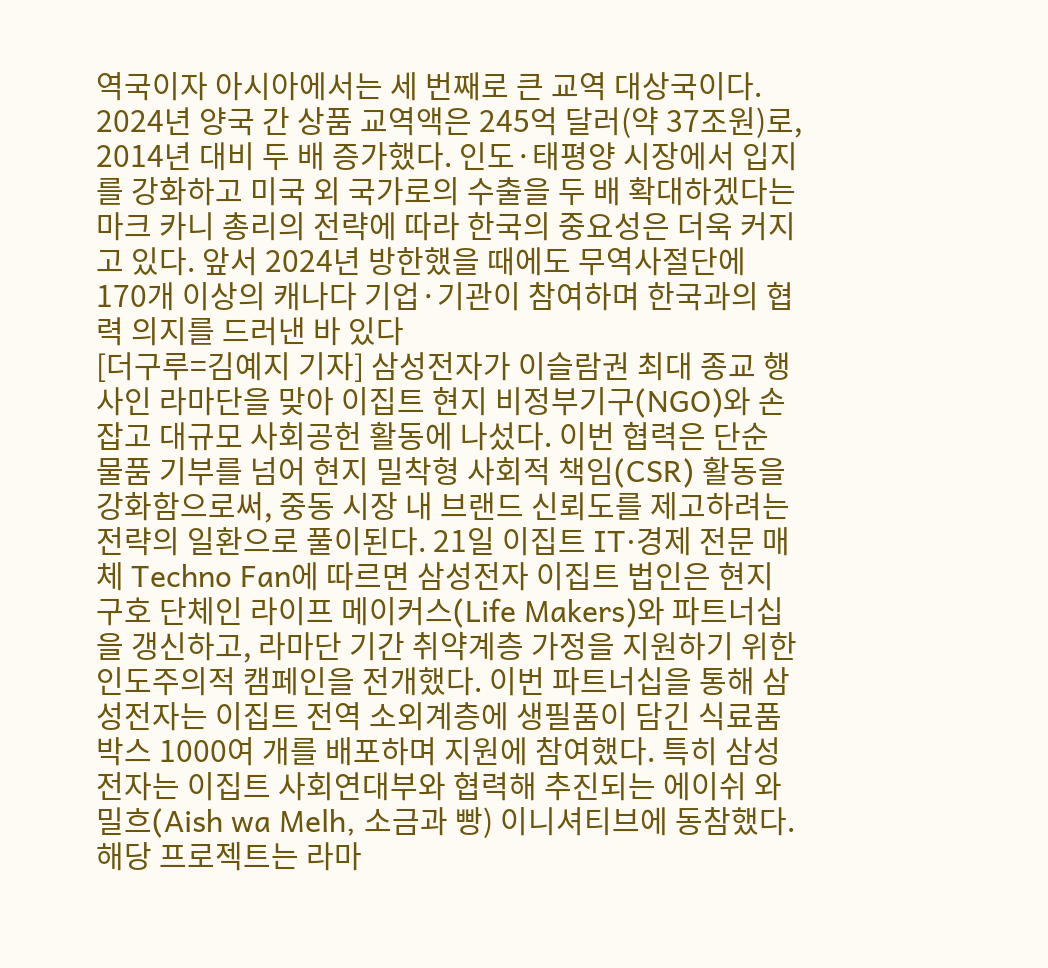역국이자 아시아에서는 세 번째로 큰 교역 대상국이다. 2024년 양국 간 상품 교역액은 245억 달러(약 37조원)로, 2014년 대비 두 배 증가했다. 인도·태평양 시장에서 입지를 강화하고 미국 외 국가로의 수출을 두 배 확대하겠다는 마크 카니 총리의 전략에 따라 한국의 중요성은 더욱 커지고 있다. 앞서 2024년 방한했을 때에도 무역사절단에 170개 이상의 캐나다 기업·기관이 참여하며 한국과의 협력 의지를 드러낸 바 있다
[더구루=김예지 기자] 삼성전자가 이슬람권 최대 종교 행사인 라마단을 맞아 이집트 현지 비정부기구(NGO)와 손잡고 대규모 사회공헌 활동에 나섰다. 이번 협력은 단순 물품 기부를 넘어 현지 밀착형 사회적 책임(CSR) 활동을 강화함으로써, 중동 시장 내 브랜드 신뢰도를 제고하려는 전략의 일환으로 풀이된다. 21일 이집트 IT·경제 전문 매체 Techno Fan에 따르면 삼성전자 이집트 법인은 현지 구호 단체인 라이프 메이커스(Life Makers)와 파트너십을 갱신하고, 라마단 기간 취약계층 가정을 지원하기 위한 인도주의적 캠페인을 전개했다. 이번 파트너십을 통해 삼성전자는 이집트 전역 소외계층에 생필품이 담긴 식료품 박스 1000여 개를 배포하며 지원에 참여했다. 특히 삼성전자는 이집트 사회연대부와 협력해 추진되는 에이쉬 와 밀흐(Aish wa Melh, 소금과 빵) 이니셔티브에 동참했다. 해당 프로젝트는 라마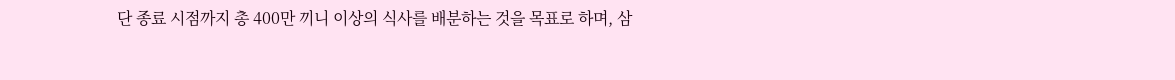단 종료 시점까지 총 400만 끼니 이상의 식사를 배분하는 것을 목표로 하며, 삼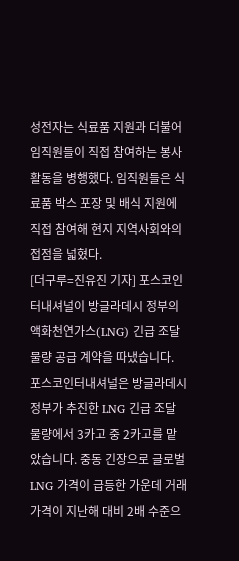성전자는 식료품 지원과 더불어 임직원들이 직접 참여하는 봉사 활동을 병행했다. 임직원들은 식료품 박스 포장 및 배식 지원에 직접 참여해 현지 지역사회와의 접점을 넓혔다.
[더구루=진유진 기자] 포스코인터내셔널이 방글라데시 정부의 액화천연가스(LNG) 긴급 조달 물량 공급 계약을 따냈습니다. 포스코인터내셔널은 방글라데시 정부가 추진한 LNG 긴급 조달 물량에서 3카고 중 2카고를 맡았습니다. 중동 긴장으로 글로벌 LNG 가격이 급등한 가운데 거래 가격이 지난해 대비 2배 수준으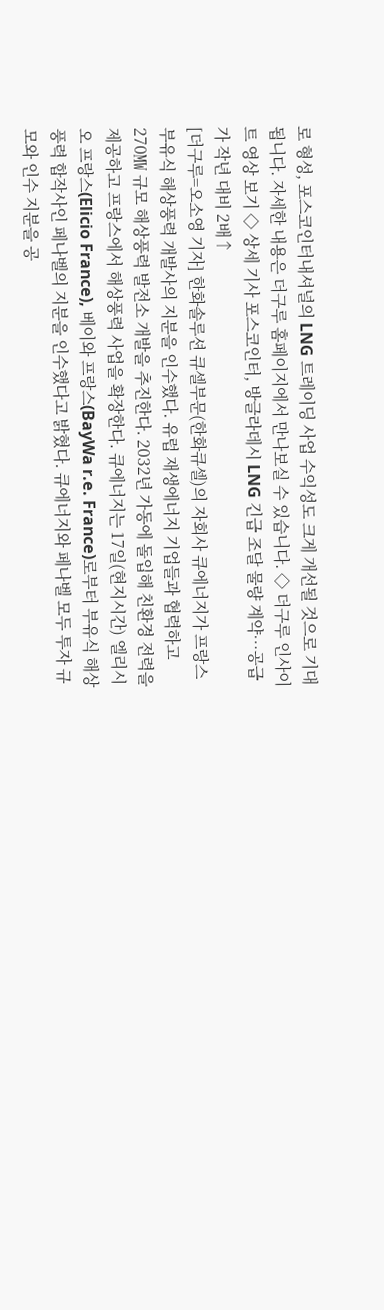로 형성, 포스코인터내셔널의 LNG 트레이딩 사업 수익성도 크게 개선될 것으로 기대됩니다. 자세한 내용은 더구루 홈페이지에서 만나보실 수 있습니다. ◇ 더구루 인사이트 영상 보기 ◇ 상세 기사 포스코인터, 방글라데시 LNG 긴급 조달 물량 계약…공급가 작년 대비 2배↑
[더구루=오소영 기자] 한화솔루션 큐셀부문(한화큐셀)의 자회사 큐에너지가 프랑스 부유식 해상풍력 개발사의 지분을 인수했다. 유럽 재생에너지 기업들과 협력하고 270㎿ 규모 해상풍력 발전소 개발을 추진한다. 2032년 가동에 돌입해 친환경 전력을 제공하고 프랑스에서 해상풍력 사업을 확장한다. 큐에너지는 17일(현지시간) 엘리시오 프랑스(Elicio France), 베이와 프랑스(BayWa r.e. France)로부터 부유식 해상풍력 합작사인 페나벨의 지분을 인수했다고 밝혔다. 큐에너지와 페나벨 모두 투자 규모와 인수 지분을 공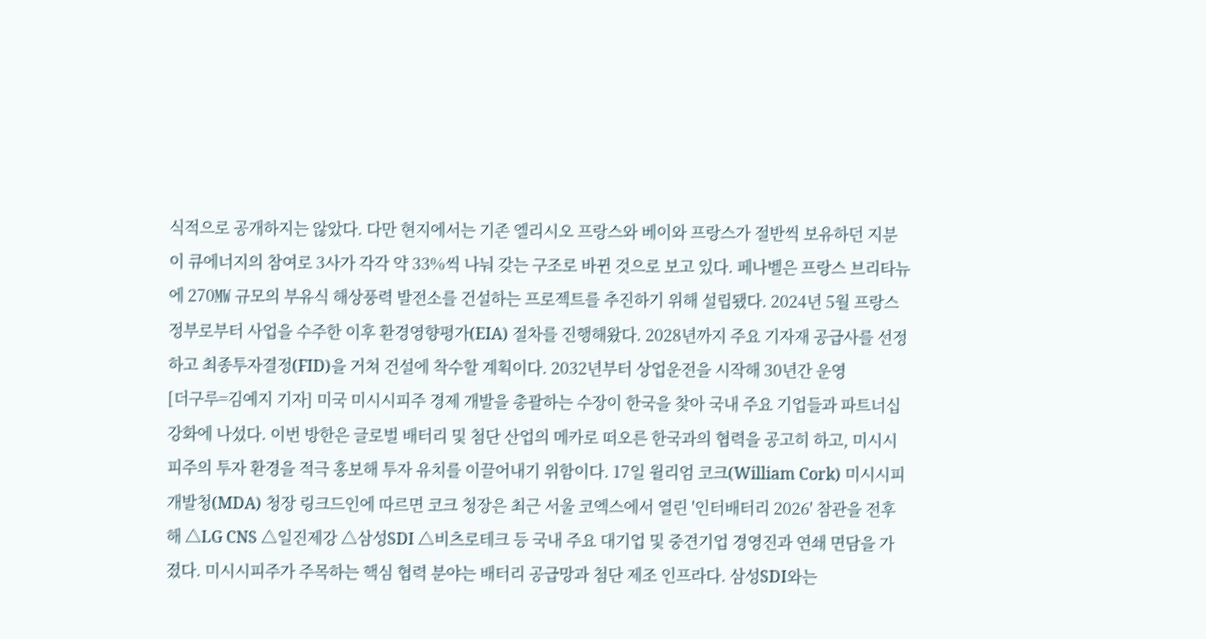식적으로 공개하지는 않았다. 다만 현지에서는 기존 엘리시오 프랑스와 베이와 프랑스가 절반씩 보유하던 지분이 큐에너지의 참여로 3사가 각각 약 33%씩 나눠 갖는 구조로 바뀐 것으로 보고 있다. 페나벨은 프랑스 브리타뉴에 270㎿ 규모의 부유식 해상풍력 발전소를 건설하는 프로젝트를 추진하기 위해 설립됐다. 2024년 5월 프랑스 정부로부터 사업을 수주한 이후 환경영향평가(EIA) 절차를 진행해왔다. 2028년까지 주요 기자재 공급사를 선정하고 최종투자결정(FID)을 거쳐 건설에 착수할 계획이다. 2032년부터 상업운전을 시작해 30년간 운영
[더구루=김예지 기자] 미국 미시시피주 경제 개발을 총괄하는 수장이 한국을 찾아 국내 주요 기업들과 파트너십 강화에 나섰다. 이번 방한은 글로벌 배터리 및 첨단 산업의 메카로 떠오른 한국과의 협력을 공고히 하고, 미시시피주의 투자 환경을 적극 홍보해 투자 유치를 이끌어내기 위함이다. 17일 윌리엄 코크(William Cork) 미시시피 개발청(MDA) 청장 링크드인에 따르면 코크 청장은 최근 서울 코엑스에서 열린 '인터배터리 2026' 참관을 전후해 △LG CNS △일진제강 △삼성SDI △비츠로테크 등 국내 주요 대기업 및 중견기업 경영진과 연쇄 면담을 가졌다. 미시시피주가 주목하는 핵심 협력 분야는 배터리 공급망과 첨단 제조 인프라다. 삼성SDI와는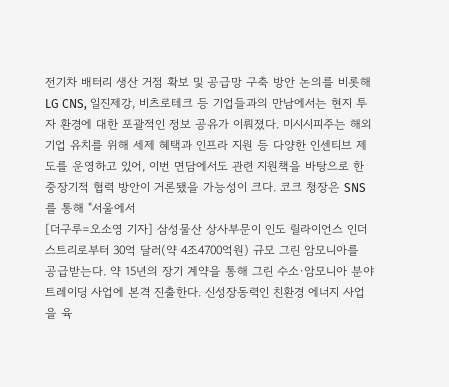전기차 배터리 생산 거점 확보 및 공급망 구축 방안 논의를 비롯해 LG CNS, 일진제강, 비츠로테크 등 기업들과의 만남에서는 현지 투자 환경에 대한 포괄적인 정보 공유가 이뤄졌다. 미시시피주는 해외 기업 유치를 위해 세제 혜택과 인프라 지원 등 다양한 인센티브 제도를 운영하고 있어, 이번 면담에서도 관련 지원책을 바탕으로 한 중장기적 협력 방안이 거론됐을 가능성이 크다. 코크 청장은 SNS를 통해 "서울에서
[더구루=오소영 기자] 삼성물산 상사부문이 인도 릴라이언스 인더스트리로부터 30억 달러(약 4조4700억원) 규모 그린 암모니아를 공급받는다. 약 15년의 장기 계약을 통해 그린 수소·암모니아 분야 트레이딩 사업에 본격 진출한다. 신성장동력인 친환경 에너지 사업을 육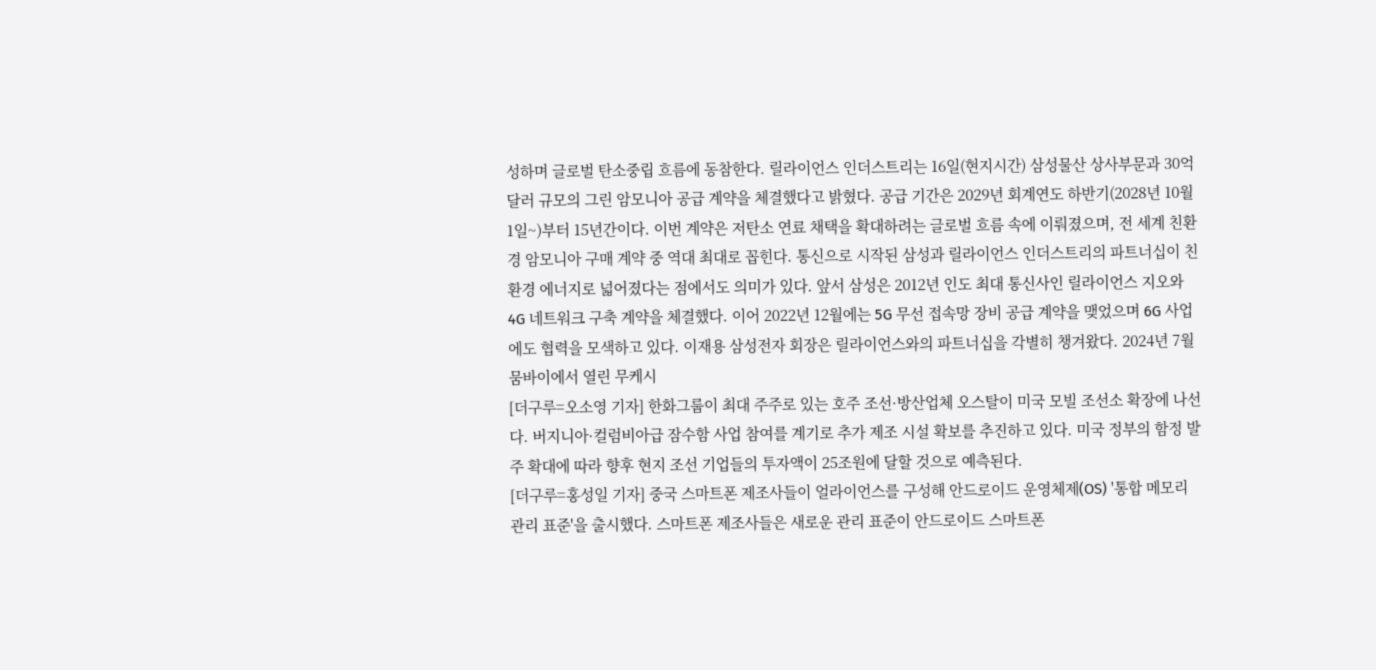성하며 글로벌 탄소중립 흐름에 동참한다. 릴라이언스 인더스트리는 16일(현지시간) 삼성물산 상사부문과 30억 달러 규모의 그린 암모니아 공급 계약을 체결했다고 밝혔다. 공급 기간은 2029년 회계연도 하반기(2028년 10월 1일~)부터 15년간이다. 이번 계약은 저탄소 연료 채택을 확대하려는 글로벌 흐름 속에 이뤄졌으며, 전 세계 친환경 암모니아 구매 계약 중 역대 최대로 꼽힌다. 통신으로 시작된 삼성과 릴라이언스 인더스트리의 파트너십이 친환경 에너지로 넓어졌다는 점에서도 의미가 있다. 앞서 삼성은 2012년 인도 최대 통신사인 릴라이언스 지오와 4G 네트워크 구축 계약을 체결했다. 이어 2022년 12월에는 5G 무선 접속망 장비 공급 계약을 맺었으며 6G 사업에도 협력을 모색하고 있다. 이재용 삼성전자 회장은 릴라이언스와의 파트너십을 각별히 챙겨왔다. 2024년 7월 뭄바이에서 열린 무케시
[더구루=오소영 기자] 한화그룹이 최대 주주로 있는 호주 조선·방산업체 오스탈이 미국 모빌 조선소 확장에 나선다. 버지니아·컬럼비아급 잠수함 사업 참여를 계기로 추가 제조 시설 확보를 추진하고 있다. 미국 정부의 함정 발주 확대에 따라 향후 현지 조선 기업들의 투자액이 25조원에 달할 것으로 예측된다.
[더구루=홍성일 기자] 중국 스마트폰 제조사들이 얼라이언스를 구성해 안드로이드 운영체제(OS) '통합 메모리 관리 표준'을 출시했다. 스마트폰 제조사들은 새로운 관리 표준이 안드로이드 스마트폰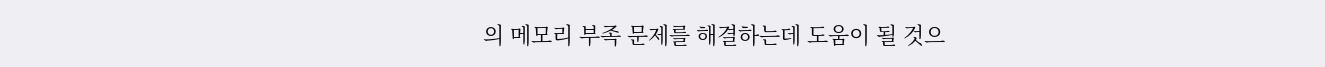의 메모리 부족 문제를 해결하는데 도움이 될 것으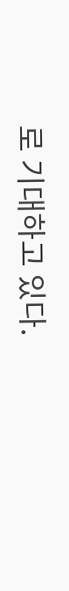로 기대하고 있다.